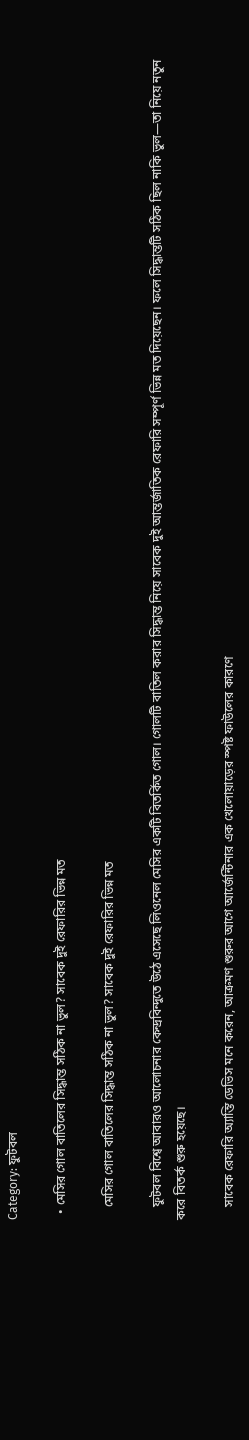Category: ফুটবল

  • মেসির গোল বাতিলের সিদ্ধান্ত সঠিক না ভুল? সাবেক দুই রেফারির ভিন্ন মত

    মেসির গোল বাতিলের সিদ্ধান্ত সঠিক না ভুল? সাবেক দুই রেফারির ভিন্ন মত

    ফুটবল বিশ্বে আবারও আলোচনার কেন্দ্রবিন্দুতে উঠে এসেছে লিওনেল মেসির একটি বিতর্কিত গোল। গোলটি বাতিল করার সিদ্ধান্ত নিয়ে সাবেক দুই আন্তর্জাতিক রেফারি সম্পূর্ণ ভিন্ন মত দিয়েছেন। ফলে সিদ্ধান্তটি সঠিক ছিল নাকি ভুল—তা নিয়ে নতুন করে বিতর্ক শুরু হয়েছে।

    সাবেক রেফারি অ্যান্তি ডেভিস মনে করেন, আক্রমণ শুরুর আগে আর্জেন্টিনার এক খেলোয়াড়ের স্পষ্ট ফাউলের কারণে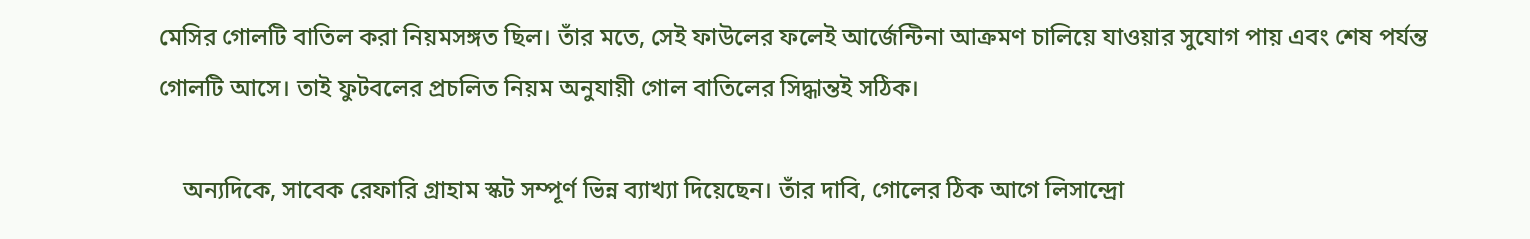মেসির গোলটি বাতিল করা নিয়মসঙ্গত ছিল। তাঁর মতে, সেই ফাউলের ফলেই আর্জেন্টিনা আক্রমণ চালিয়ে যাওয়ার সুযোগ পায় এবং শেষ পর্যন্ত গোলটি আসে। তাই ফুটবলের প্রচলিত নিয়ম অনুযায়ী গোল বাতিলের সিদ্ধান্তই সঠিক।

    অন্যদিকে, সাবেক রেফারি গ্রাহাম স্কট সম্পূর্ণ ভিন্ন ব্যাখ্যা দিয়েছেন। তাঁর দাবি, গোলের ঠিক আগে লিসান্দ্রো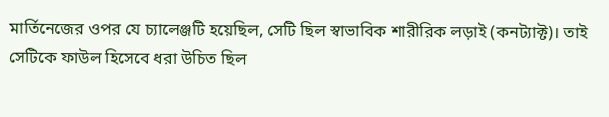মার্তিনেজের ওপর যে চ্যালেঞ্জটি হয়েছিল, সেটি ছিল স্বাভাবিক শারীরিক লড়াই (কনট্যাক্ট)। তাই সেটিকে ফাউল হিসেবে ধরা উচিত ছিল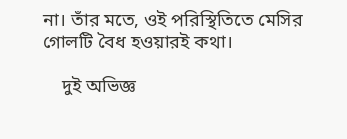না। তাঁর মতে, ওই পরিস্থিতিতে মেসির গোলটি বৈধ হওয়ারই কথা।

    দুই অভিজ্ঞ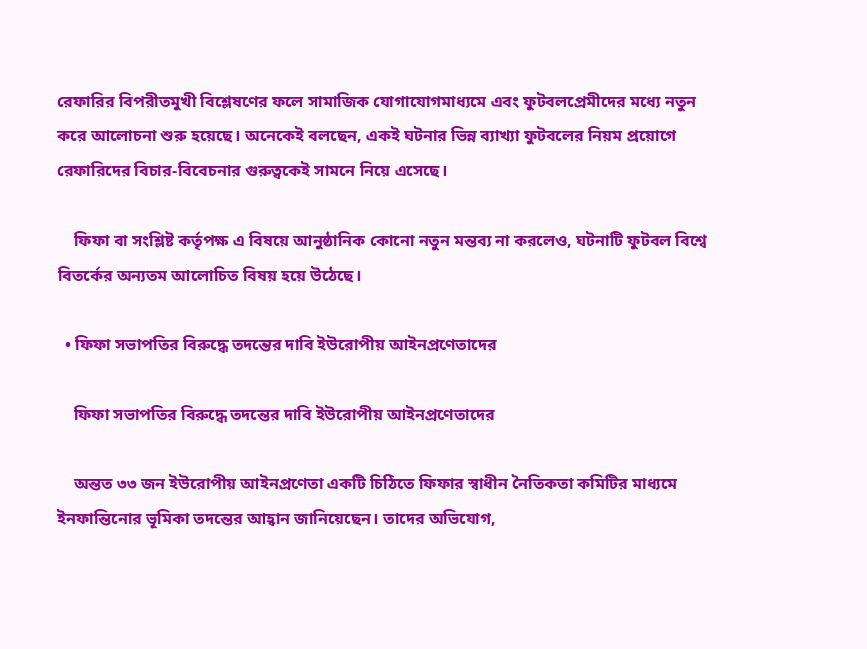রেফারির বিপরীতমুখী বিশ্লেষণের ফলে সামাজিক যোগাযোগমাধ্যমে এবং ফুটবলপ্রেমীদের মধ্যে নতুন করে আলোচনা শুরু হয়েছে। অনেকেই বলছেন, একই ঘটনার ভিন্ন ব্যাখ্যা ফুটবলের নিয়ম প্রয়োগে রেফারিদের বিচার-বিবেচনার গুরুত্বকেই সামনে নিয়ে এসেছে।

    ফিফা বা সংশ্লিষ্ট কর্তৃপক্ষ এ বিষয়ে আনুষ্ঠানিক কোনো নতুন মন্তব্য না করলেও, ঘটনাটি ফুটবল বিশ্বে বিতর্কের অন্যতম আলোচিত বিষয় হয়ে উঠেছে।

  • ফিফা সভাপতির বিরুদ্ধে তদন্তের দাবি ইউরোপীয় আইনপ্রণেতাদের

    ফিফা সভাপতির বিরুদ্ধে তদন্তের দাবি ইউরোপীয় আইনপ্রণেতাদের

    অন্তত ৩৩ জন ইউরোপীয় আইনপ্রণেতা একটি চিঠিতে ফিফার স্বাধীন নৈতিকতা কমিটির মাধ্যমে ইনফান্তিনোর ভূমিকা তদন্তের আহ্বান জানিয়েছেন। তাদের অভিযোগ,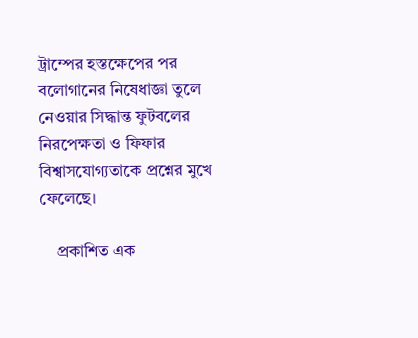ট্রাম্পের হস্তক্ষেপের পর বলোগানের নিষেধাজ্ঞা তুলে নেওয়ার সিদ্ধান্ত ফুটবলের নিরপেক্ষতা ও ফিফার বিশ্বাসযোগ্যতাকে প্রশ্নের মুখে ফেলেছে।

    প্রকাশিত এক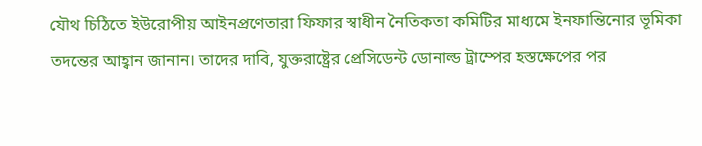যৌথ চিঠিতে ইউরোপীয় আইনপ্রণেতারা ফিফার স্বাধীন নৈতিকতা কমিটির মাধ্যমে ইনফান্তিনোর ভূমিকা তদন্তের আহ্বান জানান। তাদের দাবি, যুক্তরাষ্ট্রের প্রেসিডেন্ট ডোনাল্ড ট্রাম্পের হস্তক্ষেপের পর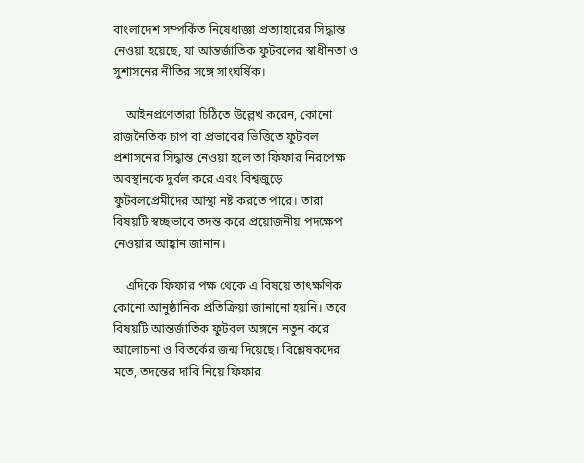বাংলাদেশ সম্পর্কিত নিষেধাজ্ঞা প্রত্যাহারের সিদ্ধান্ত নেওয়া হয়েছে, যা আন্তর্জাতিক ফুটবলের স্বাধীনতা ও সুশাসনের নীতির সঙ্গে সাংঘর্ষিক।

    আইনপ্রণেতারা চিঠিতে উল্লেখ করেন, কোনো রাজনৈতিক চাপ বা প্রভাবের ভিত্তিতে ফুটবল প্রশাসনের সিদ্ধান্ত নেওয়া হলে তা ফিফার নিরপেক্ষ অবস্থানকে দুর্বল করে এবং বিশ্বজুড়ে ফুটবলপ্রেমীদের আস্থা নষ্ট করতে পারে। তারা বিষয়টি স্বচ্ছভাবে তদন্ত করে প্রয়োজনীয় পদক্ষেপ নেওয়ার আহ্বান জানান।

    এদিকে ফিফার পক্ষ থেকে এ বিষয়ে তাৎক্ষণিক কোনো আনুষ্ঠানিক প্রতিক্রিয়া জানানো হয়নি। তবে বিষয়টি আন্তর্জাতিক ফুটবল অঙ্গনে নতুন করে আলোচনা ও বিতর্কের জন্ম দিয়েছে। বিশ্লেষকদের মতে, তদন্তের দাবি নিয়ে ফিফার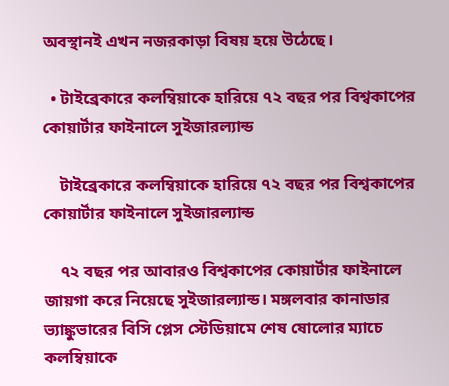অবস্থানই এখন নজরকাড়া বিষয় হয়ে উঠেছে।

  • টাইব্রেকারে কলম্বিয়াকে হারিয়ে ৭২ বছর পর বিশ্বকাপের কোয়ার্টার ফাইনালে সুইজারল্যান্ড

    টাইব্রেকারে কলম্বিয়াকে হারিয়ে ৭২ বছর পর বিশ্বকাপের কোয়ার্টার ফাইনালে সুইজারল্যান্ড

    ৭২ বছর পর আবারও বিশ্বকাপের কোয়ার্টার ফাইনালে জায়গা করে নিয়েছে সুইজারল্যান্ড। মঙ্গলবার কানাডার ভ্যাঙ্কুভারের বিসি প্লেস স্টেডিয়ামে শেষ ষোলোর ম্যাচে কলম্বিয়াকে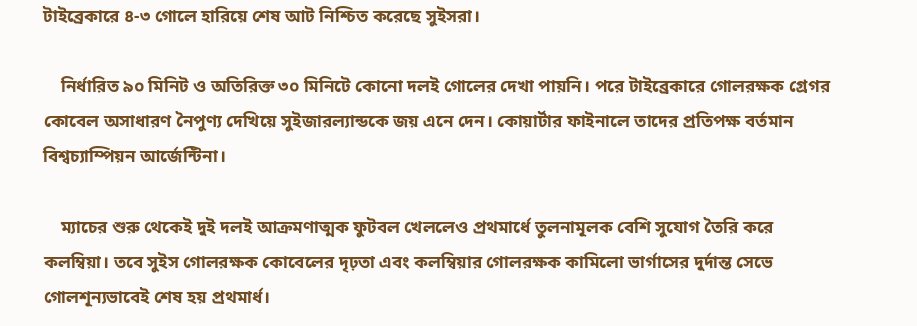টাইব্রেকারে ৪-৩ গোলে হারিয়ে শেষ আট নিশ্চিত করেছে সুইসরা।

    নির্ধারিত ৯০ মিনিট ও অতিরিক্ত ৩০ মিনিটে কোনো দলই গোলের দেখা পায়নি। পরে টাইব্রেকারে গোলরক্ষক গ্রেগর কোবেল অসাধারণ নৈপুণ্য দেখিয়ে সুইজারল্যান্ডকে জয় এনে দেন। কোয়ার্টার ফাইনালে তাদের প্রতিপক্ষ বর্তমান বিশ্বচ্যাম্পিয়ন আর্জেন্টিনা।

    ম্যাচের শুরু থেকেই দুই দলই আক্রমণাত্মক ফুটবল খেললেও প্রথমার্ধে তুলনামূলক বেশি সুযোগ তৈরি করে কলম্বিয়া। তবে সুইস গোলরক্ষক কোবেলের দৃঢ়তা এবং কলম্বিয়ার গোলরক্ষক কামিলো ভার্গাসের দুর্দান্ত সেভে গোলশূন্যভাবেই শেষ হয় প্রথমার্ধ।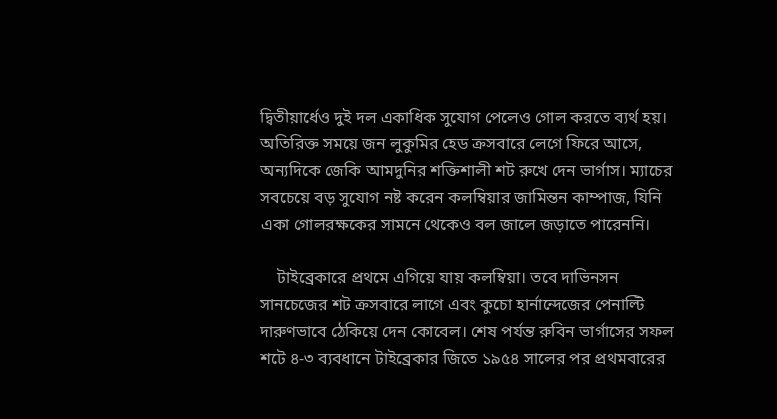দ্বিতীয়ার্ধেও দুই দল একাধিক সুযোগ পেলেও গোল করতে ব্যর্থ হয়। অতিরিক্ত সময়ে জন লুকুমির হেড ক্রসবারে লেগে ফিরে আসে, অন্যদিকে জেকি আমদুনির শক্তিশালী শট রুখে দেন ভার্গাস। ম্যাচের সবচেয়ে বড় সুযোগ নষ্ট করেন কলম্বিয়ার জামিন্তন কাম্পাজ, যিনি একা গোলরক্ষকের সামনে থেকেও বল জালে জড়াতে পারেননি।

    টাইব্রেকারে প্রথমে এগিয়ে যায় কলম্বিয়া। তবে দাভিনসন সানচেজের শট ক্রসবারে লাগে এবং কুচো হার্নান্দেজের পেনাল্টি দারুণভাবে ঠেকিয়ে দেন কোবেল। শেষ পর্যন্ত রুবিন ভার্গাসের সফল শটে ৪-৩ ব্যবধানে টাইব্রেকার জিতে ১৯৫৪ সালের পর প্রথমবারের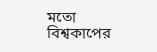মতো বিশ্বকাপের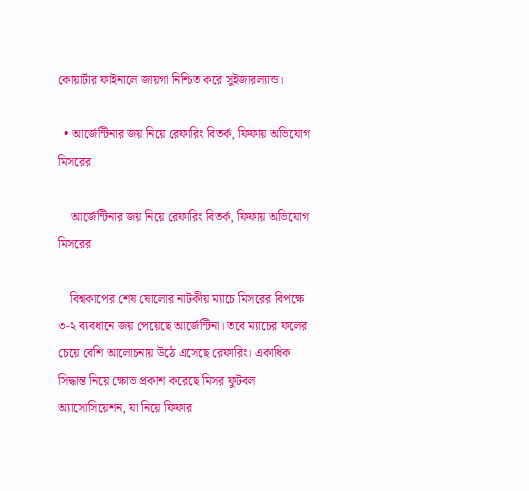কোয়ার্টার ফাইনালে জায়গা নিশ্চিত করে সুইজারল্যান্ড।

  • আর্জেন্টিনার জয় নিয়ে রেফারিং বিতর্ক, ফিফায় অভিযোগ মিসরের

    আর্জেন্টিনার জয় নিয়ে রেফারিং বিতর্ক, ফিফায় অভিযোগ মিসরের

    বিশ্বকাপের শেষ ষোলোর নাটকীয় ম্যাচে মিসরের বিপক্ষে ৩-২ ব্যবধানে জয় পেয়েছে আর্জেন্টিনা। তবে ম্যাচের ফলের চেয়ে বেশি আলোচনায় উঠে এসেছে রেফারিং। একাধিক সিদ্ধান্ত নিয়ে ক্ষোভ প্রকাশ করেছে মিসর ফুটবল অ্যাসোসিয়েশন, যা নিয়ে ফিফার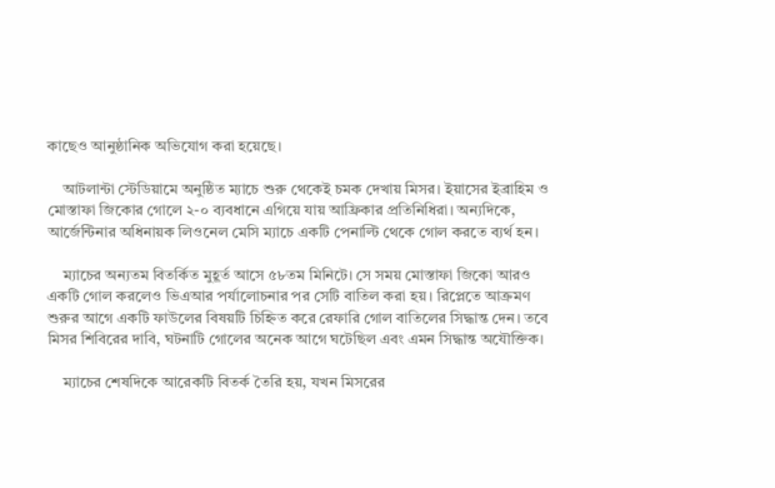কাছেও আনুষ্ঠানিক অভিযোগ করা হয়েছে।

    আটলান্টা স্টেডিয়ামে অনুষ্ঠিত ম্যাচে শুরু থেকেই চমক দেখায় মিসর। ইয়াসের ইব্রাহিম ও মোস্তাফা জিকোর গোলে ২-০ ব্যবধানে এগিয়ে যায় আফ্রিকার প্রতিনিধিরা। অন্যদিকে, আর্জেন্টিনার অধিনায়ক লিওনেল মেসি ম্যাচে একটি পেনাল্টি থেকে গোল করতে ব্যর্থ হন।

    ম্যাচের অন্যতম বিতর্কিত মুহূর্ত আসে ৫৮তম মিনিটে। সে সময় মোস্তাফা জিকো আরও একটি গোল করলেও ভিএআর পর্যালোচনার পর সেটি বাতিল করা হয়। রিপ্লেতে আক্রমণ শুরুর আগে একটি ফাউলের বিষয়টি চিহ্নিত করে রেফারি গোল বাতিলের সিদ্ধান্ত দেন। তবে মিসর শিবিরের দাবি, ঘটনাটি গোলের অনেক আগে ঘটেছিল এবং এমন সিদ্ধান্ত অযৌক্তিক।

    ম্যাচের শেষদিকে আরেকটি বিতর্ক তৈরি হয়, যখন মিসরের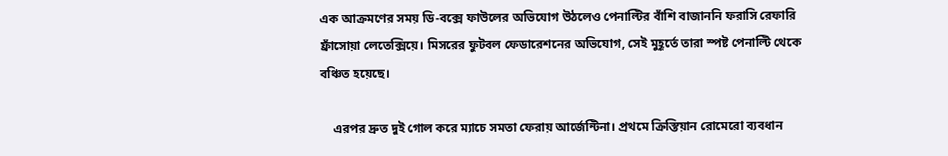এক আক্রমণের সময় ডি-বক্সে ফাউলের অভিযোগ উঠলেও পেনাল্টির বাঁশি বাজাননি ফরাসি রেফারি ফ্রাঁসোয়া লেতেক্সিয়ে। মিসরের ফুটবল ফেডারেশনের অভিযোগ, সেই মুহূর্তে তারা স্পষ্ট পেনাল্টি থেকে বঞ্চিত হয়েছে।

    এরপর দ্রুত দুই গোল করে ম্যাচে সমতা ফেরায় আর্জেন্টিনা। প্রথমে ক্রিস্তিয়ান রোমেরো ব্যবধান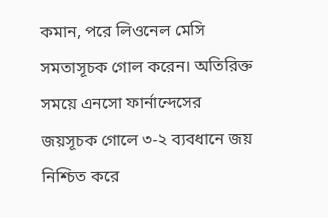কমান, পরে লিওনেল মেসি সমতাসূচক গোল করেন। অতিরিক্ত সময়ে এনসো ফার্নান্দেসের জয়সূচক গোলে ৩-২ ব্যবধানে জয় নিশ্চিত করে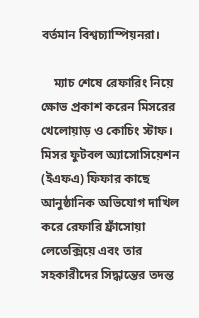বর্তমান বিশ্বচ্যাম্পিয়নরা।

    ম্যাচ শেষে রেফারিং নিয়ে ক্ষোভ প্রকাশ করেন মিসরের খেলোয়াড় ও কোচিং স্টাফ। মিসর ফুটবল অ্যাসোসিয়েশন (ইএফএ) ফিফার কাছে আনুষ্ঠানিক অভিযোগ দাখিল করে রেফারি ফ্রাঁসোয়া লেতেক্সিয়ে এবং তার সহকারীদের সিদ্ধান্তের তদন্ত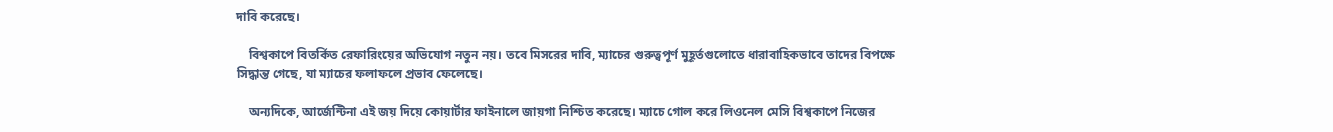দাবি করেছে।

    বিশ্বকাপে বিতর্কিত রেফারিংয়ের অভিযোগ নতুন নয়। তবে মিসরের দাবি, ম্যাচের গুরুত্বপূর্ণ মুহূর্তগুলোতে ধারাবাহিকভাবে তাদের বিপক্ষে সিদ্ধান্ত গেছে, যা ম্যাচের ফলাফলে প্রভাব ফেলেছে।

    অন্যদিকে, আর্জেন্টিনা এই জয় দিয়ে কোয়ার্টার ফাইনালে জায়গা নিশ্চিত করেছে। ম্যাচে গোল করে লিওনেল মেসি বিশ্বকাপে নিজের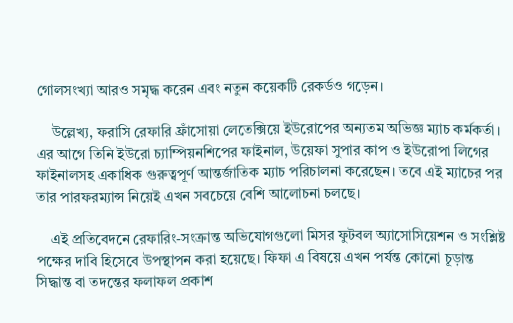গোলসংখ্যা আরও সমৃদ্ধ করেন এবং নতুন কয়েকটি রেকর্ডও গড়েন।

    উল্লেখ্য, ফরাসি রেফারি ফ্রাঁসোয়া লেতেক্সিয়ে ইউরোপের অন্যতম অভিজ্ঞ ম্যাচ কর্মকর্তা। এর আগে তিনি ইউরো চ্যাম্পিয়নশিপের ফাইনাল, উয়েফা সুপার কাপ ও ইউরোপা লিগের ফাইনালসহ একাধিক গুরুত্বপূর্ণ আন্তর্জাতিক ম্যাচ পরিচালনা করেছেন। তবে এই ম্যাচের পর তার পারফরম্যান্স নিয়েই এখন সবচেয়ে বেশি আলোচনা চলছে।

    এই প্রতিবেদনে রেফারিং-সংক্রান্ত অভিযোগগুলো মিসর ফুটবল অ্যাসোসিয়েশন ও সংশ্লিষ্ট পক্ষের দাবি হিসেবে উপস্থাপন করা হয়েছে। ফিফা এ বিষয়ে এখন পর্যন্ত কোনো চূড়ান্ত সিদ্ধান্ত বা তদন্তের ফলাফল প্রকাশ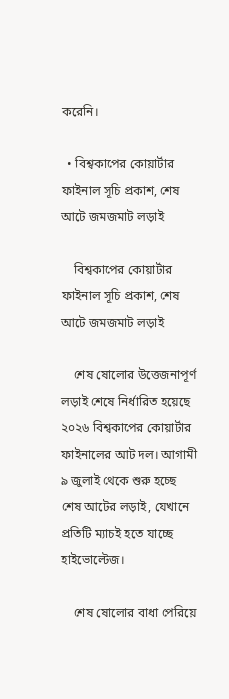করেনি।

  • বিশ্বকাপের কোয়ার্টার ফাইনাল সূচি প্রকাশ, শেষ আটে জমজমাট লড়াই

    বিশ্বকাপের কোয়ার্টার ফাইনাল সূচি প্রকাশ, শেষ আটে জমজমাট লড়াই

    শেষ ষোলোর উত্তেজনাপূর্ণ লড়াই শেষে নির্ধারিত হয়েছে ২০২৬ বিশ্বকাপের কোয়ার্টার ফাইনালের আট দল। আগামী ৯ জুলাই থেকে শুরু হচ্ছে শেষ আটের লড়াই, যেখানে প্রতিটি ম্যাচই হতে যাচ্ছে হাইভোল্টেজ।

    শেষ ষোলোর বাধা পেরিয়ে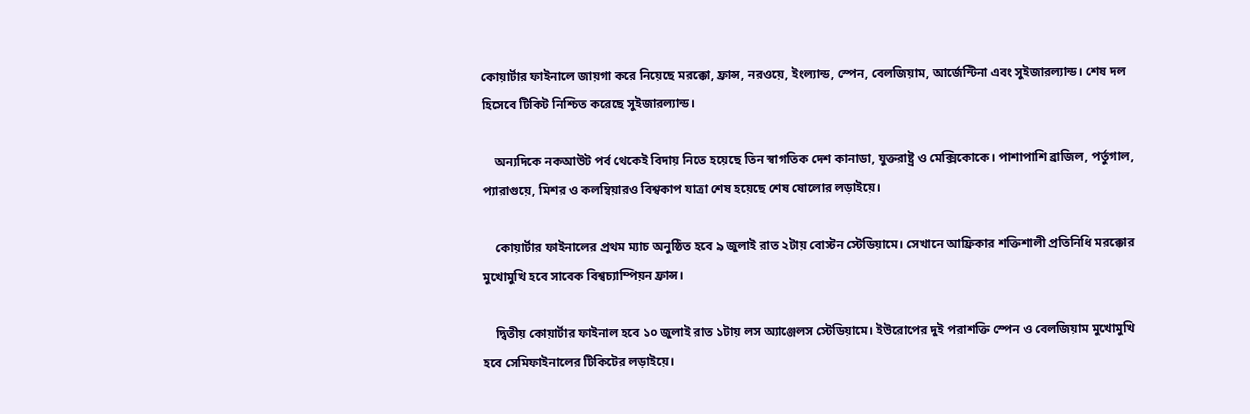কোয়ার্টার ফাইনালে জায়গা করে নিয়েছে মরক্কো, ফ্রান্স, নরওয়ে, ইংল্যান্ড, স্পেন, বেলজিয়াম, আর্জেন্টিনা এবং সুইজারল্যান্ড। শেষ দল হিসেবে টিকিট নিশ্চিত করেছে সুইজারল্যান্ড।

    অন্যদিকে নকআউট পর্ব থেকেই বিদায় নিতে হয়েছে তিন স্বাগতিক দেশ কানাডা, যুক্তরাষ্ট্র ও মেক্সিকোকে। পাশাপাশি ব্রাজিল, পর্তুগাল, প্যারাগুয়ে, মিশর ও কলম্বিয়ারও বিশ্বকাপ যাত্রা শেষ হয়েছে শেষ ষোলোর লড়াইয়ে।

    কোয়ার্টার ফাইনালের প্রথম ম্যাচ অনুষ্ঠিত হবে ৯ জুলাই রাত ২টায় বোস্টন স্টেডিয়ামে। সেখানে আফ্রিকার শক্তিশালী প্রতিনিধি মরক্কোর মুখোমুখি হবে সাবেক বিশ্বচ্যাম্পিয়ন ফ্রান্স।

    দ্বিতীয় কোয়ার্টার ফাইনাল হবে ১০ জুলাই রাত ১টায় লস অ্যাঞ্জেলস স্টেডিয়ামে। ইউরোপের দুই পরাশক্তি স্পেন ও বেলজিয়াম মুখোমুখি হবে সেমিফাইনালের টিকিটের লড়াইয়ে।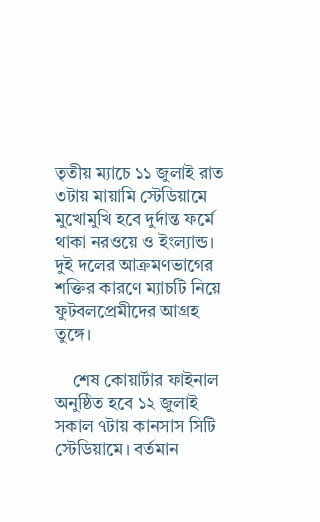তৃতীয় ম্যাচে ১১ জুলাই রাত ৩টায় মায়ামি স্টেডিয়ামে মুখোমুখি হবে দুর্দান্ত ফর্মে থাকা নরওয়ে ও ইংল্যান্ড। দুই দলের আক্রমণভাগের শক্তির কারণে ম্যাচটি নিয়ে ফুটবলপ্রেমীদের আগ্রহ তুঙ্গে।

    শেষ কোয়ার্টার ফাইনাল অনুষ্ঠিত হবে ১২ জুলাই সকাল ৭টায় কানসাস সিটি স্টেডিয়ামে। বর্তমান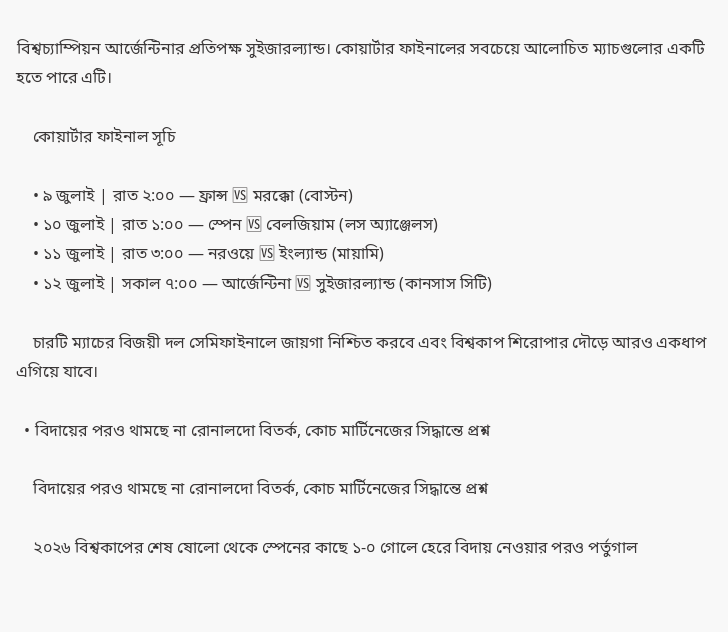বিশ্বচ্যাম্পিয়ন আর্জেন্টিনার প্রতিপক্ষ সুইজারল্যান্ড। কোয়ার্টার ফাইনালের সবচেয়ে আলোচিত ম্যাচগুলোর একটি হতে পারে এটি।

    কোয়ার্টার ফাইনাল সূচি

    • ৯ জুলাই | রাত ২:০০ — ফ্রান্স 🆚 মরক্কো (বোস্টন)
    • ১০ জুলাই | রাত ১:০০ — স্পেন 🆚 বেলজিয়াম (লস অ্যাঞ্জেলস)
    • ১১ জুলাই | রাত ৩:০০ — নরওয়ে 🆚 ইংল্যান্ড (মায়ামি)
    • ১২ জুলাই | সকাল ৭:০০ — আর্জেন্টিনা 🆚 সুইজারল্যান্ড (কানসাস সিটি)

    চারটি ম্যাচের বিজয়ী দল সেমিফাইনালে জায়গা নিশ্চিত করবে এবং বিশ্বকাপ শিরোপার দৌড়ে আরও একধাপ এগিয়ে যাবে।

  • বিদায়ের পরও থামছে না রোনালদো বিতর্ক, কোচ মার্টিনেজের সিদ্ধান্তে প্রশ্ন

    বিদায়ের পরও থামছে না রোনালদো বিতর্ক, কোচ মার্টিনেজের সিদ্ধান্তে প্রশ্ন

    ২০২৬ বিশ্বকাপের শেষ ষোলো থেকে স্পেনের কাছে ১-০ গোলে হেরে বিদায় নেওয়ার পরও পর্তুগাল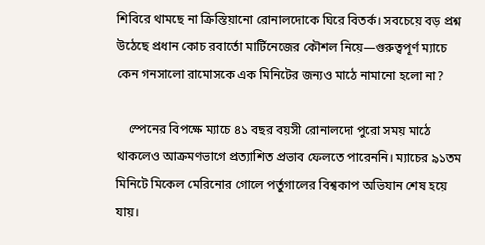শিবিরে থামছে না ক্রিস্তিয়ানো রোনালদোকে ঘিরে বিতর্ক। সবচেয়ে বড় প্রশ্ন উঠেছে প্রধান কোচ রবার্তো মার্টিনেজের কৌশল নিয়ে—গুরুত্বপূর্ণ ম্যাচে কেন গনসালো রামোসকে এক মিনিটের জন্যও মাঠে নামানো হলো না?

    স্পেনের বিপক্ষে ম্যাচে ৪১ বছর বয়সী রোনালদো পুরো সময় মাঠে থাকলেও আক্রমণভাগে প্রত্যাশিত প্রভাব ফেলতে পারেননি। ম্যাচের ৯১তম মিনিটে মিকেল মেরিনোর গোলে পর্তুগালের বিশ্বকাপ অভিযান শেষ হয়ে যায়।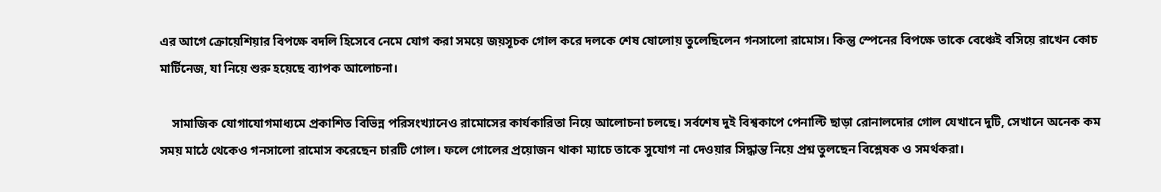এর আগে ক্রোয়েশিয়ার বিপক্ষে বদলি হিসেবে নেমে যোগ করা সময়ে জয়সূচক গোল করে দলকে শেষ ষোলোয় তুলেছিলেন গনসালো রামোস। কিন্তু স্পেনের বিপক্ষে তাকে বেঞ্চেই বসিয়ে রাখেন কোচ মার্টিনেজ, যা নিয়ে শুরু হয়েছে ব্যাপক আলোচনা।

    সামাজিক যোগাযোগমাধ্যমে প্রকাশিত বিভিন্ন পরিসংখ্যানেও রামোসের কার্যকারিতা নিয়ে আলোচনা চলছে। সর্বশেষ দুই বিশ্বকাপে পেনাল্টি ছাড়া রোনালদোর গোল যেখানে দুটি, সেখানে অনেক কম সময় মাঠে থেকেও গনসালো রামোস করেছেন চারটি গোল। ফলে গোলের প্রয়োজন থাকা ম্যাচে তাকে সুযোগ না দেওয়ার সিদ্ধান্ত নিয়ে প্রশ্ন তুলছেন বিশ্লেষক ও সমর্থকরা।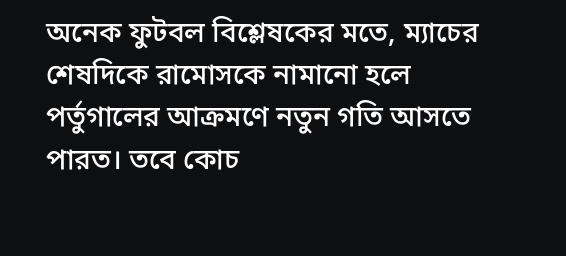অনেক ফুটবল বিশ্লেষকের মতে, ম্যাচের শেষদিকে রামোসকে নামানো হলে পর্তুগালের আক্রমণে নতুন গতি আসতে পারত। তবে কোচ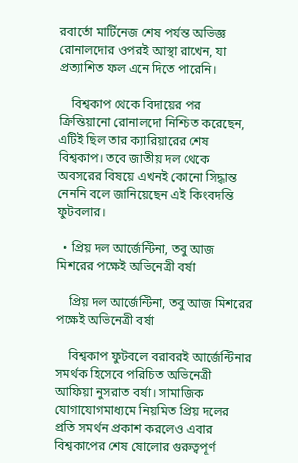রবার্তো মার্টিনেজ শেষ পর্যন্ত অভিজ্ঞ রোনালদোর ওপরই আস্থা রাখেন, যা প্রত্যাশিত ফল এনে দিতে পারেনি।

    বিশ্বকাপ থেকে বিদায়ের পর ক্রিস্তিয়ানো রোনালদো নিশ্চিত করেছেন, এটিই ছিল তার ক্যারিয়ারের শেষ বিশ্বকাপ। তবে জাতীয় দল থেকে অবসরের বিষয়ে এখনই কোনো সিদ্ধান্ত নেননি বলে জানিয়েছেন এই কিংবদন্তি ফুটবলার।

  • প্রিয় দল আর্জেন্টিনা, তবু আজ মিশরের পক্ষেই অভিনেত্রী বর্ষা

    প্রিয় দল আর্জেন্টিনা, তবু আজ মিশরের পক্ষেই অভিনেত্রী বর্ষা

    বিশ্বকাপ ফুটবলে বরাবরই আর্জেন্টিনার সমর্থক হিসেবে পরিচিত অভিনেত্রী আফিয়া নুসরাত বর্ষা। সামাজিক যোগাযোগমাধ্যমে নিয়মিত প্রিয় দলের প্রতি সমর্থন প্রকাশ করলেও এবার বিশ্বকাপের শেষ ষোলোর গুরুত্বপূর্ণ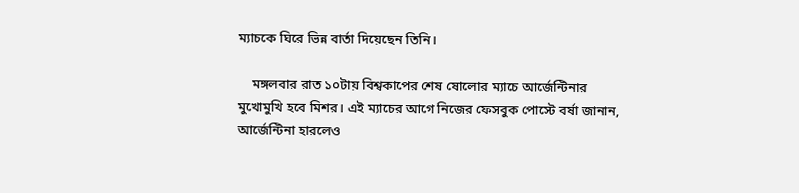ম্যাচকে ঘিরে ভিন্ন বার্তা দিয়েছেন তিনি।

    মঙ্গলবার রাত ১০টায় বিশ্বকাপের শেষ ষোলোর ম্যাচে আর্জেন্টিনার মুখোমুখি হবে মিশর। এই ম্যাচের আগে নিজের ফেসবুক পোস্টে বর্ষা জানান, আর্জেন্টিনা হারলেও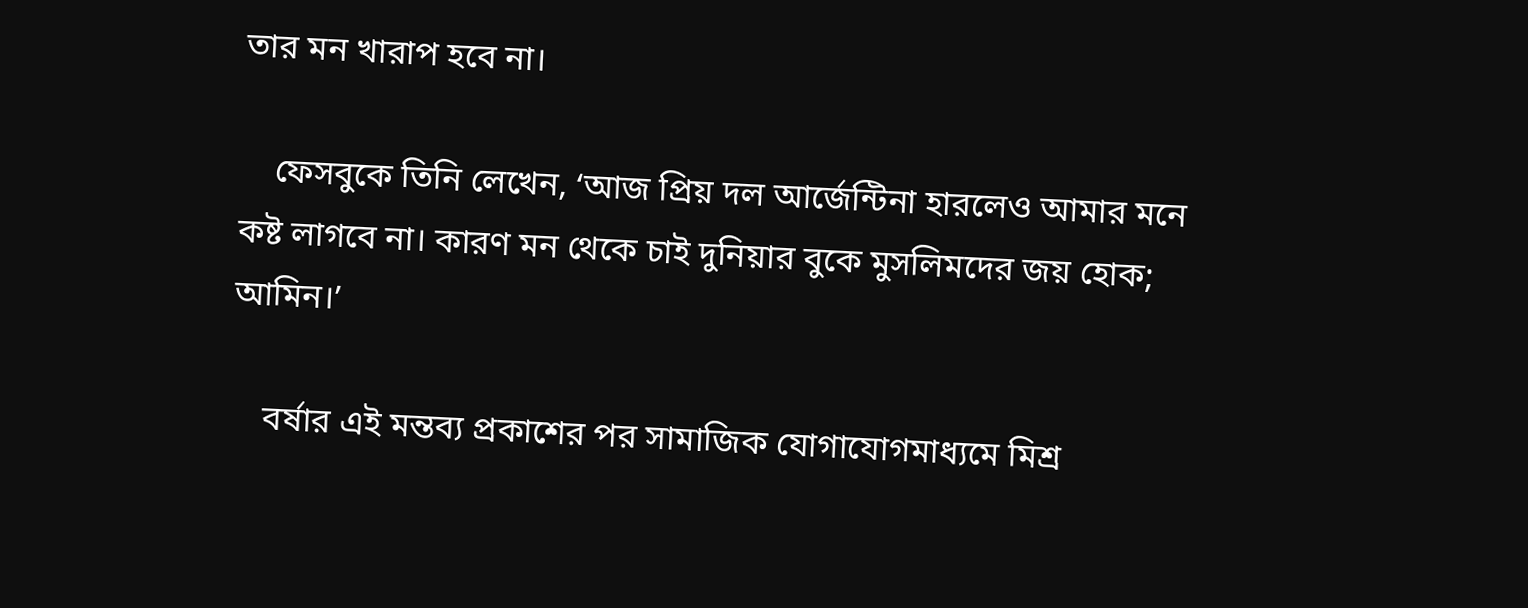তার মন খারাপ হবে না।

    ফেসবুকে তিনি লেখেন, ‘আজ প্রিয় দল আর্জেন্টিনা হারলেও আমার মনে কষ্ট লাগবে না। কারণ মন থেকে চাই দুনিয়ার বুকে মুসলিমদের জয় হোক; আমিন।’

    বর্ষার এই মন্তব্য প্রকাশের পর সামাজিক যোগাযোগমাধ্যমে মিশ্র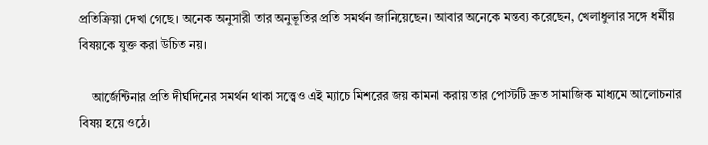প্রতিক্রিয়া দেখা গেছে। অনেক অনুসারী তার অনুভূতির প্রতি সমর্থন জানিয়েছেন। আবার অনেকে মন্তব্য করেছেন, খেলাধুলার সঙ্গে ধর্মীয় বিষয়কে যুক্ত করা উচিত নয়।

    আর্জেন্টিনার প্রতি দীর্ঘদিনের সমর্থন থাকা সত্ত্বেও এই ম্যাচে মিশরের জয় কামনা করায় তার পোস্টটি দ্রুত সামাজিক মাধ্যমে আলোচনার বিষয় হয়ে ওঠে।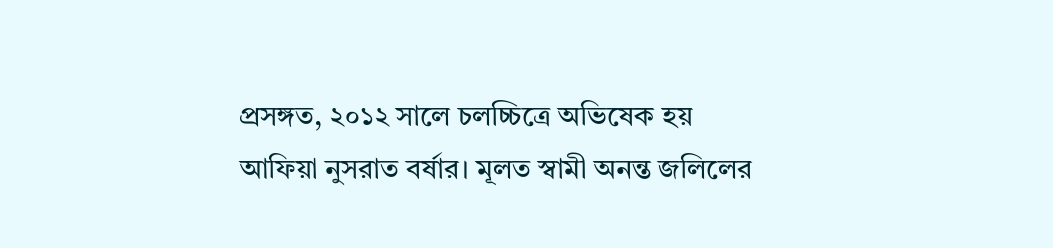প্রসঙ্গত, ২০১২ সালে চলচ্চিত্রে অভিষেক হয় আফিয়া নুসরাত বর্ষার। মূলত স্বামী অনন্ত জলিলের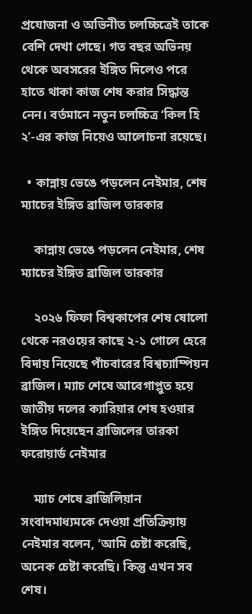প্রযোজনা ও অভিনীত চলচ্চিত্রেই তাকে বেশি দেখা গেছে। গত বছর অভিনয় থেকে অবসরের ইঙ্গিত দিলেও পরে হাতে থাকা কাজ শেষ করার সিদ্ধান্ত নেন। বর্তমানে নতুন চলচ্চিত্র ‘কিল হি ২’-এর কাজ নিয়েও আলোচনা রয়েছে।

  • কান্নায় ভেঙে পড়লেন নেইমার, শেষ ম্যাচের ইঙ্গিত ব্রাজিল তারকার

    কান্নায় ভেঙে পড়লেন নেইমার, শেষ ম্যাচের ইঙ্গিত ব্রাজিল তারকার

    ২০২৬ ফিফা বিশ্বকাপের শেষ ষোলো থেকে নরওয়ের কাছে ২-১ গোলে হেরে বিদায় নিয়েছে পাঁচবারের বিশ্বচ্যাম্পিয়ন ব্রাজিল। ম্যাচ শেষে আবেগাপ্লুত হয়ে জাতীয় দলের ক্যারিয়ার শেষ হওয়ার ইঙ্গিত দিয়েছেন ব্রাজিলের তারকা ফরোয়ার্ড নেইমার

    ম্যাচ শেষে ব্রাজিলিয়ান সংবাদমাধ্যমকে দেওয়া প্রতিক্রিয়ায় নেইমার বলেন, ‘আমি চেষ্টা করেছি, অনেক চেষ্টা করেছি। কিন্তু এখন সব শেষ।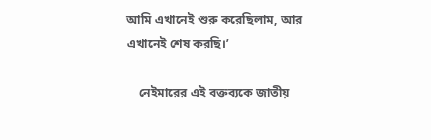আমি এখানেই শুরু করেছিলাম, আর এখানেই শেষ করছি।’

    নেইমারের এই বক্তব্যকে জাতীয়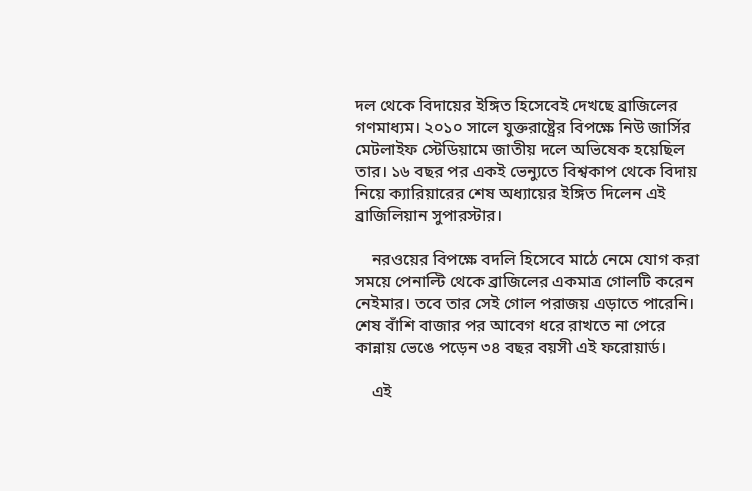দল থেকে বিদায়ের ইঙ্গিত হিসেবেই দেখছে ব্রাজিলের গণমাধ্যম। ২০১০ সালে যুক্তরাষ্ট্রের বিপক্ষে নিউ জার্সির মেটলাইফ স্টেডিয়ামে জাতীয় দলে অভিষেক হয়েছিল তার। ১৬ বছর পর একই ভেন্যুতে বিশ্বকাপ থেকে বিদায় নিয়ে ক্যারিয়ারের শেষ অধ্যায়ের ইঙ্গিত দিলেন এই ব্রাজিলিয়ান সুপারস্টার।

    নরওয়ের বিপক্ষে বদলি হিসেবে মাঠে নেমে যোগ করা সময়ে পেনাল্টি থেকে ব্রাজিলের একমাত্র গোলটি করেন নেইমার। তবে তার সেই গোল পরাজয় এড়াতে পারেনি। শেষ বাঁশি বাজার পর আবেগ ধরে রাখতে না পেরে কান্নায় ভেঙে পড়েন ৩৪ বছর বয়সী এই ফরোয়ার্ড।

    এই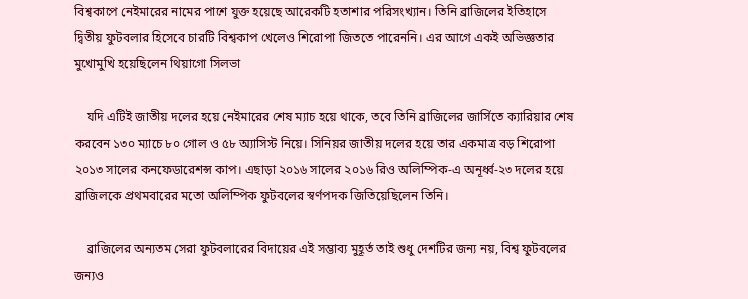বিশ্বকাপে নেইমারের নামের পাশে যুক্ত হয়েছে আরেকটি হতাশার পরিসংখ্যান। তিনি ব্রাজিলের ইতিহাসে দ্বিতীয় ফুটবলার হিসেবে চারটি বিশ্বকাপ খেলেও শিরোপা জিততে পারেননি। এর আগে একই অভিজ্ঞতার মুখোমুখি হয়েছিলেন থিয়াগো সিলভা

    যদি এটিই জাতীয় দলের হয়ে নেইমারের শেষ ম্যাচ হয়ে থাকে, তবে তিনি ব্রাজিলের জার্সিতে ক্যারিয়ার শেষ করবেন ১৩০ ম্যাচে ৮০ গোল ও ৫৮ অ্যাসিস্ট নিয়ে। সিনিয়র জাতীয় দলের হয়ে তার একমাত্র বড় শিরোপা ২০১৩ সালের কনফেডারেশন্স কাপ। এছাড়া ২০১৬ সালের ২০১৬ রিও অলিম্পিক-এ অনূর্ধ্ব-২৩ দলের হয়ে ব্রাজিলকে প্রথমবারের মতো অলিম্পিক ফুটবলের স্বর্ণপদক জিতিয়েছিলেন তিনি।

    ব্রাজিলের অন্যতম সেরা ফুটবলারের বিদায়ের এই সম্ভাব্য মুহূর্ত তাই শুধু দেশটির জন্য নয়, বিশ্ব ফুটবলের জন্যও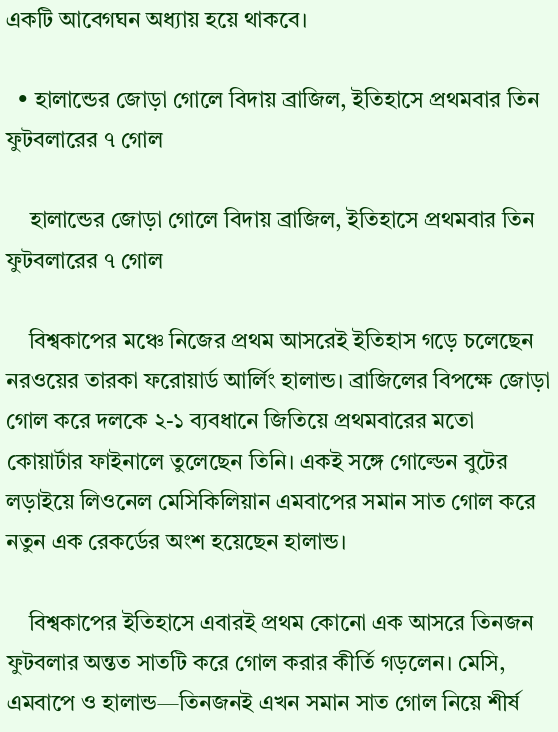একটি আবেগঘন অধ্যায় হয়ে থাকবে।

  • হালান্ডের জোড়া গোলে বিদায় ব্রাজিল, ইতিহাসে প্রথমবার তিন ফুটবলারের ৭ গোল

    হালান্ডের জোড়া গোলে বিদায় ব্রাজিল, ইতিহাসে প্রথমবার তিন ফুটবলারের ৭ গোল

    বিশ্বকাপের মঞ্চে নিজের প্রথম আসরেই ইতিহাস গড়ে চলেছেন নরওয়ের তারকা ফরোয়ার্ড আর্লিং হালান্ড। ব্রাজিলের বিপক্ষে জোড়া গোল করে দলকে ২-১ ব্যবধানে জিতিয়ে প্রথমবারের মতো কোয়ার্টার ফাইনালে তুলেছেন তিনি। একই সঙ্গে গোল্ডেন বুটের লড়াইয়ে লিওনেল মেসিকিলিয়ান এমবাপের সমান সাত গোল করে নতুন এক রেকর্ডের অংশ হয়েছেন হালান্ড।

    বিশ্বকাপের ইতিহাসে এবারই প্রথম কোনো এক আসরে তিনজন ফুটবলার অন্তত সাতটি করে গোল করার কীর্তি গড়লেন। মেসি, এমবাপে ও হালান্ড—তিনজনই এখন সমান সাত গোল নিয়ে শীর্ষ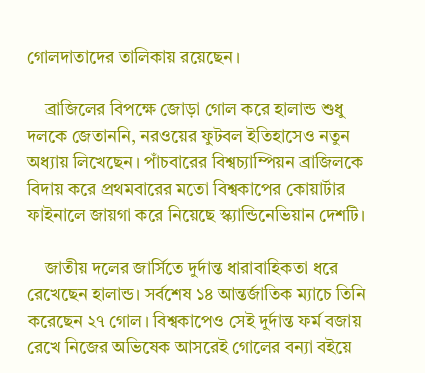গোলদাতাদের তালিকায় রয়েছেন।

    ব্রাজিলের বিপক্ষে জোড়া গোল করে হালান্ড শুধু দলকে জেতাননি, নরওয়ের ফুটবল ইতিহাসেও নতুন অধ্যায় লিখেছেন। পাঁচবারের বিশ্বচ্যাম্পিয়ন ব্রাজিলকে বিদায় করে প্রথমবারের মতো বিশ্বকাপের কোয়ার্টার ফাইনালে জায়গা করে নিয়েছে স্ক্যান্ডিনেভিয়ান দেশটি।

    জাতীয় দলের জার্সিতে দুর্দান্ত ধারাবাহিকতা ধরে রেখেছেন হালান্ড। সর্বশেষ ১৪ আন্তর্জাতিক ম্যাচে তিনি করেছেন ২৭ গোল। বিশ্বকাপেও সেই দুর্দান্ত ফর্ম বজায় রেখে নিজের অভিষেক আসরেই গোলের বন্যা বইয়ে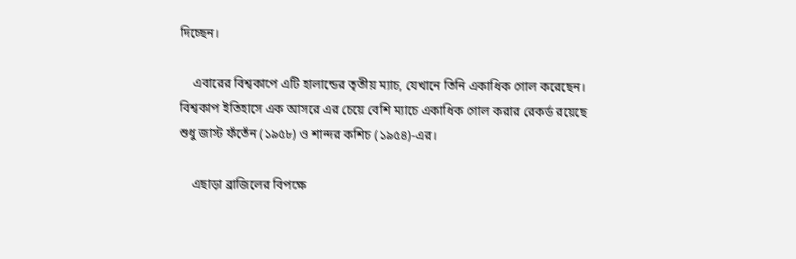দিচ্ছেন।

    এবারের বিশ্বকাপে এটি হালান্ডের তৃতীয় ম্যাচ, যেখানে তিনি একাধিক গোল করেছেন। বিশ্বকাপ ইতিহাসে এক আসরে এর চেয়ে বেশি ম্যাচে একাধিক গোল করার রেকর্ড রয়েছে শুধু জাস্ট ফঁতেঁন (১৯৫৮) ও শান্দর কশিচ (১৯৫৪)-এর।

    এছাড়া ব্রাজিলের বিপক্ষে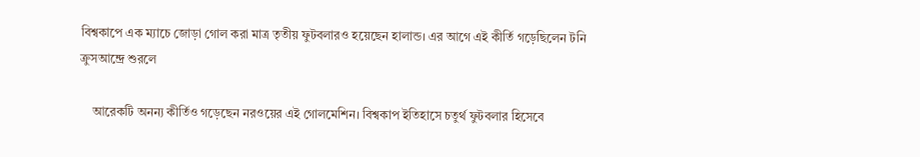বিশ্বকাপে এক ম্যাচে জোড়া গোল করা মাত্র তৃতীয় ফুটবলারও হয়েছেন হালান্ড। এর আগে এই কীর্তি গড়েছিলেন টনি ক্রুসআন্দ্রে শুরলে

    আরেকটি অনন্য কীর্তিও গড়েছেন নরওয়ের এই গোলমেশিন। বিশ্বকাপ ইতিহাসে চতুর্থ ফুটবলার হিসেবে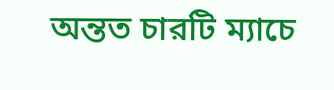অন্তত চারটি ম্যাচে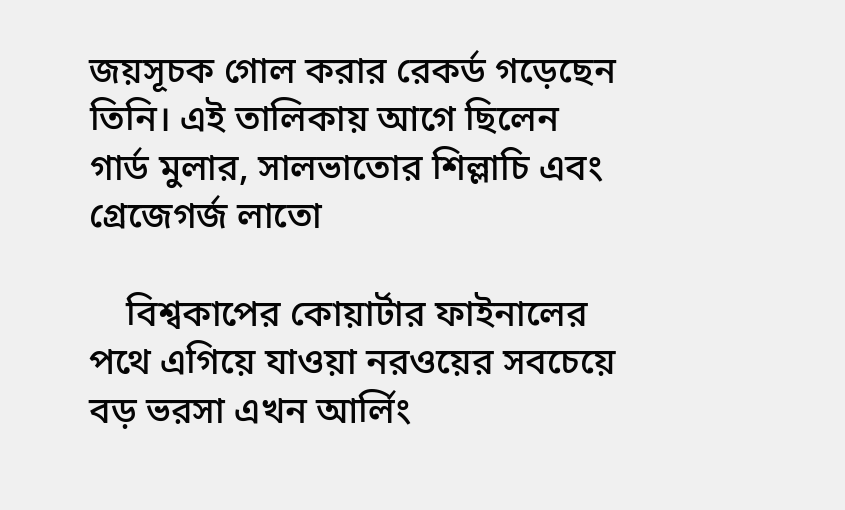জয়সূচক গোল করার রেকর্ড গড়েছেন তিনি। এই তালিকায় আগে ছিলেন গার্ড মুলার, সালভাতোর শিল্লাচি এবং গ্রেজেগর্জ লাতো

    বিশ্বকাপের কোয়ার্টার ফাইনালের পথে এগিয়ে যাওয়া নরওয়ের সবচেয়ে বড় ভরসা এখন আর্লিং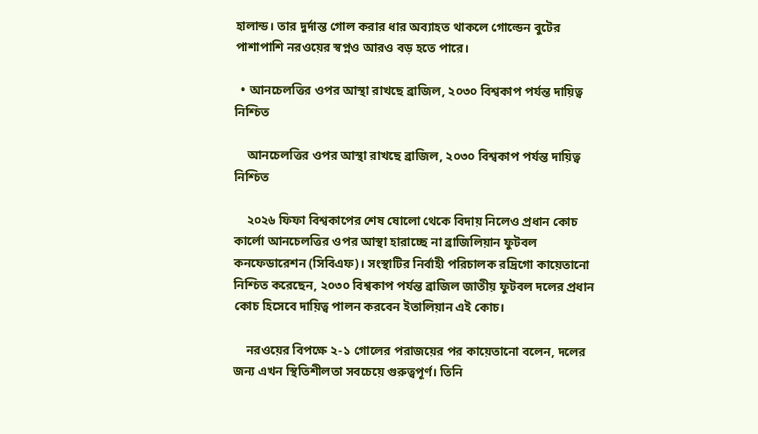হালান্ড। তার দুর্দান্ত গোল করার ধার অব্যাহত থাকলে গোল্ডেন বুটের পাশাপাশি নরওয়ের স্বপ্নও আরও বড় হতে পারে।

  • আনচেলত্তির ওপর আস্থা রাখছে ব্রাজিল, ২০৩০ বিশ্বকাপ পর্যন্ত দায়িত্ব নিশ্চিত

    আনচেলত্তির ওপর আস্থা রাখছে ব্রাজিল, ২০৩০ বিশ্বকাপ পর্যন্ত দায়িত্ব নিশ্চিত

    ২০২৬ ফিফা বিশ্বকাপের শেষ ষোলো থেকে বিদায় নিলেও প্রধান কোচ কার্লো আনচেলত্তির ওপর আস্থা হারাচ্ছে না ব্রাজিলিয়ান ফুটবল কনফেডারেশন (সিবিএফ)। সংস্থাটির নির্বাহী পরিচালক রদ্রিগো কায়েতানো নিশ্চিত করেছেন, ২০৩০ বিশ্বকাপ পর্যন্ত ব্রাজিল জাতীয় ফুটবল দলের প্রধান কোচ হিসেবে দায়িত্ব পালন করবেন ইতালিয়ান এই কোচ।

    নরওয়ের বিপক্ষে ২-১ গোলের পরাজয়ের পর কায়েতানো বলেন, দলের জন্য এখন স্থিতিশীলতা সবচেয়ে গুরুত্বপূর্ণ। তিনি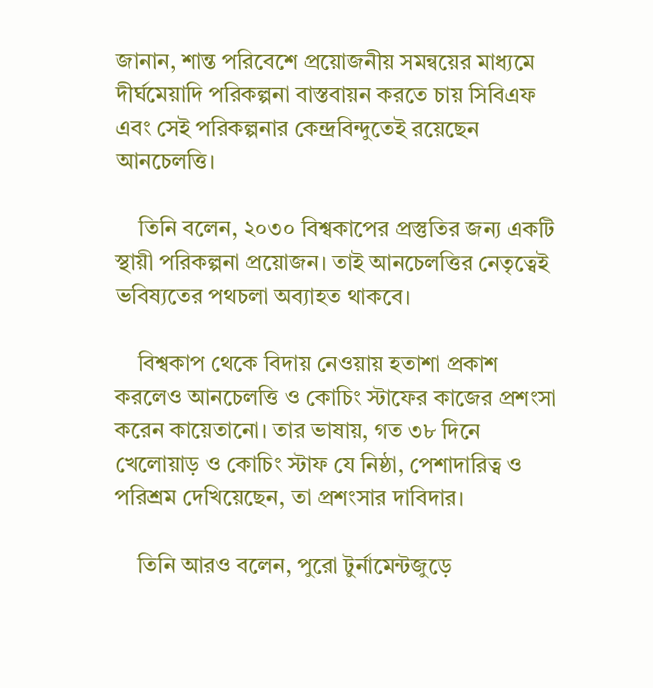জানান, শান্ত পরিবেশে প্রয়োজনীয় সমন্বয়ের মাধ্যমে দীর্ঘমেয়াদি পরিকল্পনা বাস্তবায়ন করতে চায় সিবিএফ এবং সেই পরিকল্পনার কেন্দ্রবিন্দুতেই রয়েছেন আনচেলত্তি।

    তিনি বলেন, ২০৩০ বিশ্বকাপের প্রস্তুতির জন্য একটি স্থায়ী পরিকল্পনা প্রয়োজন। তাই আনচেলত্তির নেতৃত্বেই ভবিষ্যতের পথচলা অব্যাহত থাকবে।

    বিশ্বকাপ থেকে বিদায় নেওয়ায় হতাশা প্রকাশ করলেও আনচেলত্তি ও কোচিং স্টাফের কাজের প্রশংসা করেন কায়েতানো। তার ভাষায়, গত ৩৮ দিনে খেলোয়াড় ও কোচিং স্টাফ যে নিষ্ঠা, পেশাদারিত্ব ও পরিশ্রম দেখিয়েছেন, তা প্রশংসার দাবিদার।

    তিনি আরও বলেন, পুরো টুর্নামেন্টজুড়ে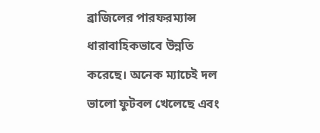ব্রাজিলের পারফরম্যান্স ধারাবাহিকভাবে উন্নতি করেছে। অনেক ম্যাচেই দল ভালো ফুটবল খেলেছে এবং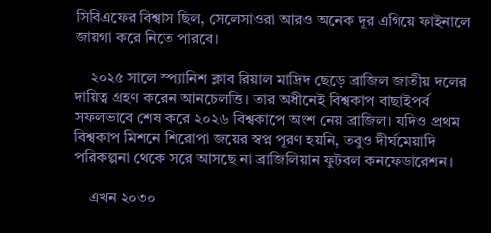সিবিএফের বিশ্বাস ছিল, সেলেসাওরা আরও অনেক দূর এগিয়ে ফাইনালে জায়গা করে নিতে পারবে।

    ২০২৫ সালে স্প্যানিশ ক্লাব রিয়াল মাদ্রিদ ছেড়ে ব্রাজিল জাতীয় দলের দায়িত্ব গ্রহণ করেন আনচেলত্তি। তার অধীনেই বিশ্বকাপ বাছাইপর্ব সফলভাবে শেষ করে ২০২৬ বিশ্বকাপে অংশ নেয় ব্রাজিল। যদিও প্রথম বিশ্বকাপ মিশনে শিরোপা জয়ের স্বপ্ন পূরণ হয়নি, তবুও দীর্ঘমেয়াদি পরিকল্পনা থেকে সরে আসছে না ব্রাজিলিয়ান ফুটবল কনফেডারেশন।

    এখন ২০৩০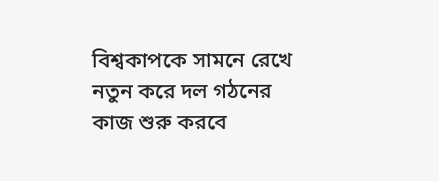বিশ্বকাপকে সামনে রেখে নতুন করে দল গঠনের কাজ শুরু করবে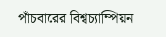পাঁচবারের বিশ্বচ্যাম্পিয়ন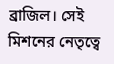ব্রাজিল। সেই মিশনের নেতৃত্বে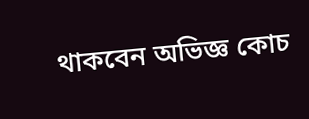থাকবেন অভিজ্ঞ কোচ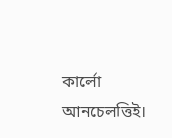কার্লো আনচেলত্তিই।